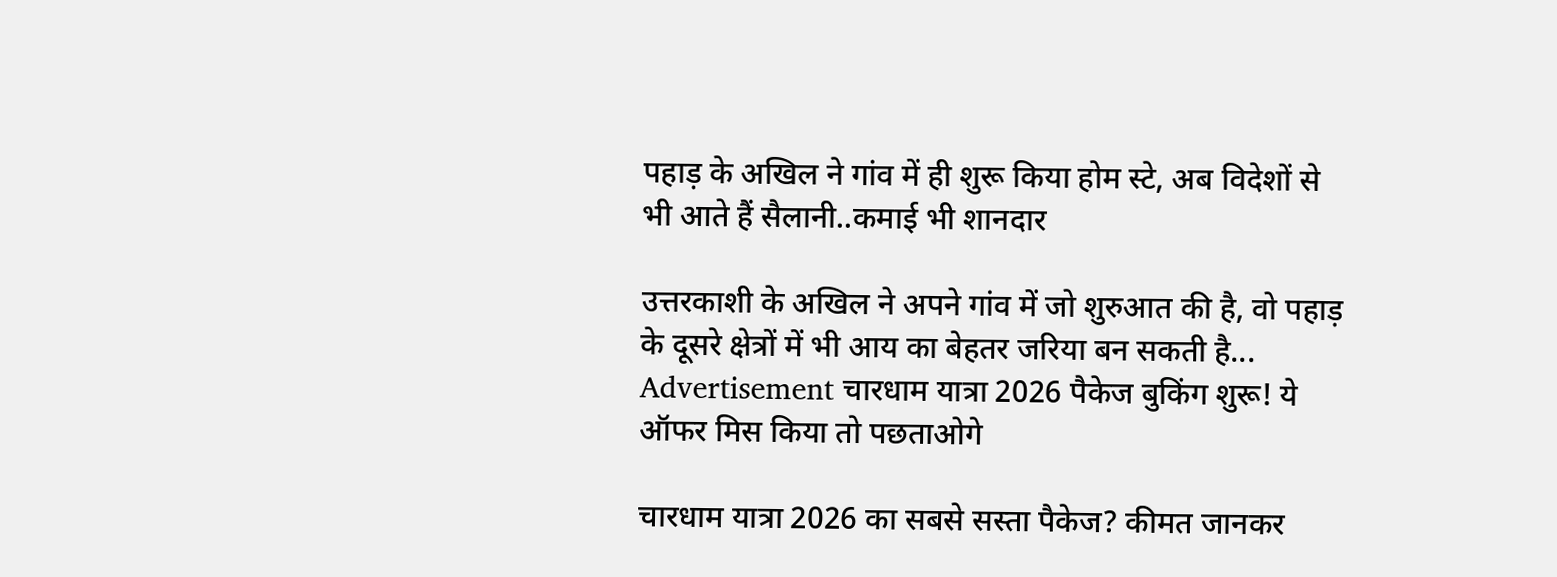पहाड़ के अखिल ने गांव में ही शुरू किया होम स्टे, अब विदेशों से भी आते हैं सैलानी..कमाई भी शानदार

उत्तरकाशी के अखिल ने अपने गांव में जो शुरुआत की है, वो पहाड़ के दूसरे क्षेत्रों में भी आय का बेहतर जरिया बन सकती है...
Advertisement चारधाम यात्रा 2026 पैकेज बुकिंग शुरू! ये ऑफर मिस किया तो पछताओगे

चारधाम यात्रा 2026 का सबसे सस्ता पैकेज? कीमत जानकर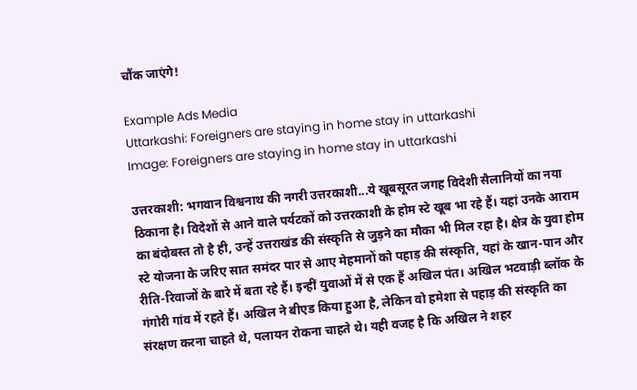चौंक जाएंगे!

Example Ads Media
Uttarkashi: Foreigners are staying in home stay in uttarkashi
Image: Foreigners are staying in home stay in uttarkashi

उत्तरकाशी: भगवान विश्वनाथ की नगरी उत्तरकाशी...ये खूबसूरत जगह विदेशी सैलानियों का नया ठिकाना है। विदेशों से आने वाले पर्यटकों को उत्तरकाशी के होम स्टे खूब भा रहे हैं। यहां उनके आराम का बंदोबस्त तो है ही, उन्हें उत्तराखंड की संस्कृति से जुड़ने का मौका भी मिल रहा है। क्षेत्र के युवा होम स्टे योजना के जरिए सात समंदर पार से आए मेहमानों को पहाड़ की संस्कृति, यहां के खान-पान और रीति-रिवाजों के बारे में बता रहे हैं। इन्हीं युवाओं में से एक हैं अखिल पंत। अखिल भटवाड़ी ब्लॉक के गंगोरी गांव में रहते हैं। अखिल ने बीएड किया हुआ है, लेकिन वो हमेशा से पहाड़ की संस्कृति का संरक्षण करना चाहते थे, पलायन रोकना चाहते थे। यही वजह है कि अखिल ने शहर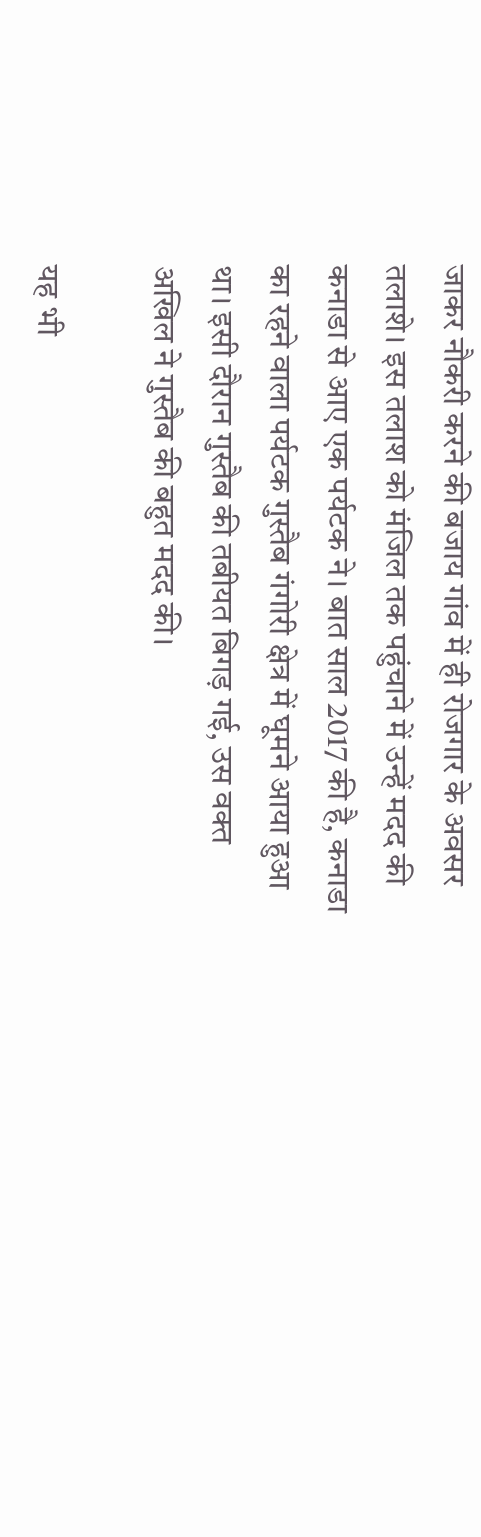जाकर नौकरी करने की बजाय गांव में ही रोजगार के अवसर तलाशे। इस तलाश को मंजिल तक पहुंचाने में उन्हें मदद की कनाडा से आए एक पर्यटक ने। बात साल 2017 की है, कनाडा का रहने वाला पर्यटक गुस्तैब गंगोरी क्षेत्र में घूमने आया हुआ था। इसी दौरान गुस्तैब की तबीयत बिगड़ गई, उस वक्त अखिल ने गुस्तैब की बहुत मदद की।

यह भी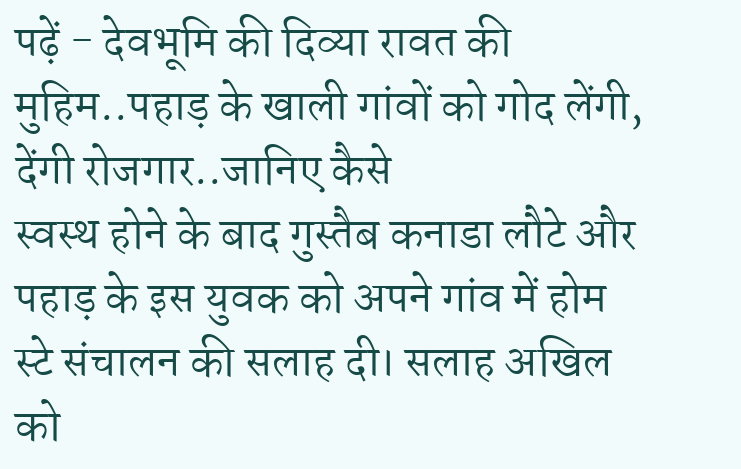पढ़ें - देवभूमि की दिव्या रावत की मुहिम..पहाड़ के खाली गांवों को गोद लेंगी, देंगी रोजगार..जानिए कैसे
स्वस्थ होने के बाद गुस्तैब कनाडा लौटे और पहाड़ के इस युवक को अपने गांव में होम स्टे संचालन की सलाह दी। सलाह अखिल को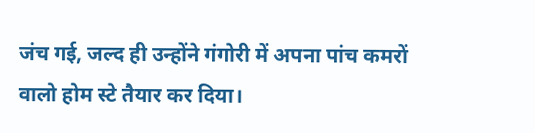जंच गई, जल्द ही उन्होंने गंगोरी में अपना पांच कमरों वालो होम स्टे तैयार कर दिया।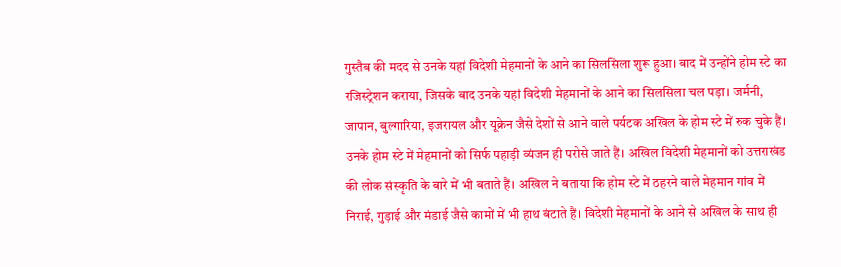गुस्तैब की मदद से उनके यहां विदेशी मेहमानों के आने का सिलसिला शुरू हुआ। बाद में उन्होंने होम स्टे का रजिस्ट्रेशन कराया, जिसके बाद उनके यहां विदेशी मेहमानों के आने का सिलसिला चल पड़ा। जर्मनी, जापान, बुल्गारिया, इजरायल और यूक्रेन जैसे देशों से आने वाले पर्यटक अखिल के होम स्टे में रुक चुके हैं। उनके होम स्टे में मेहमानों को सिर्फ पहाड़ी व्यंजन ही परोसे जाते हैं। अखिल विदेशी मेहमानों को उत्तराखंड की लोक संस्कृति के बारे में भी बताते हैं। अखिल ने बताया कि होम स्टे में ठहरने वाले मेहमान गांव में निराई, गुड़ाई और मंडाई जैसे कामों में भी हाथ बंटाते हैं। विदेशी मेहमानों के आने से अखिल के साथ ही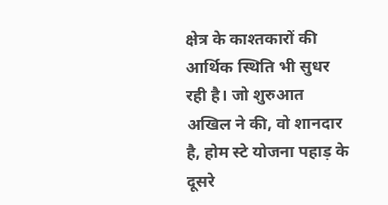क्षेत्र के काश्तकारों की आर्थिक स्थिति भी सुधर रही है। जो शुरुआत अखिल ने की, वो शानदार है, होम स्टे योजना पहाड़ के दूसरे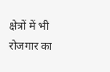क्षेत्रों में भी रोजगार का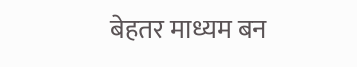बेहतर माध्यम बन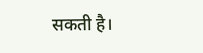सकती है।